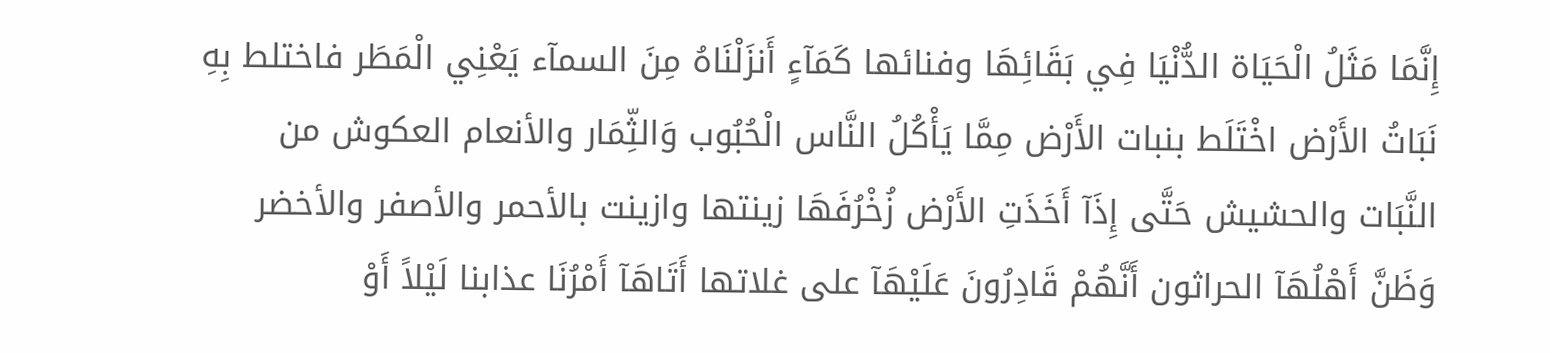إِنَّمَا مَثَلُ الْحَيَاة الدُّنْيَا فِي بَقَائِهَا وفنائها كَمَآءٍ أَنزَلْنَاهُ مِنَ السمآء يَعْنِي الْمَطَر فاختلط بِهِ نَبَاتُ الأَرْض اخْتَلَط بنبات الأَرْض مِمَّا يَأْكُلُ النَّاس الْحُبُوب وَالثِّمَار والأنعام العكوش من النَّبَات والحشيش حَتَّى إِذَآ أَخَذَتِ الأَرْض زُخْرُفَهَا زينتها وازينت بالأحمر والأصفر والأخضر وَظَنَّ أَهْلُهَآ الحراثون أَنَّهُمْ قَادِرُونَ عَلَيْهَآ على غلاتها أَتَاهَآ أَمْرُنَا عذابنا لَيْلاً أَوْ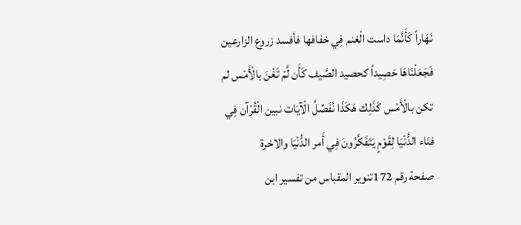نَهَاراً كَأَنَّمَا داست الْغنم فِي خفافها فأفسد زروع الزارعين فَجَعَلْنَاهَا حَصِيداً كحصيد الصَّيف كَأَن لَّمْ تَغْنَ بالْأَمْس لم تكن بالْأَمْس كَذَلِك هَكَذَا نُفَصِّلُ الْآيَات نبين الْقُرْآن فِي فنَاء الدُّنْيَا لِقَوْمٍ يَتَفَكَّرُونَ فِي أَمر الدُّنْيَا والاخرة
صفحة رقم 172تنوير المقباس من تفسير ابن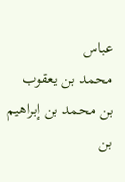عباس
محمد بن يعقوب بن محمد بن إبراهيم بن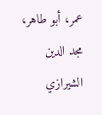عمر، أبو طاهر، مجد الدين الشيرازي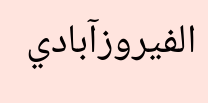الفيروزآبادي